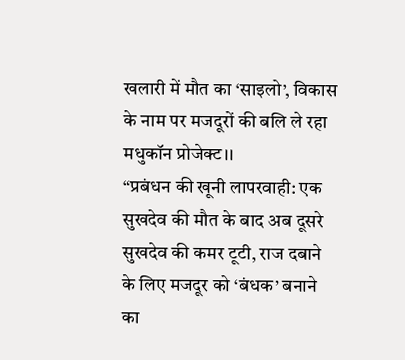खलारी में मौत का ‘साइलो’, विकास के नाम पर मजदूरों की बलि ले रहा मधुकॉन प्रोजेक्ट।।
“प्रबंधन की खूनी लापरवाही: एक सुखदेव की मौत के बाद अब दूसरे सुखदेव की कमर टूटी, राज दबाने के लिए मजदूर को ‘बंधक’ बनाने का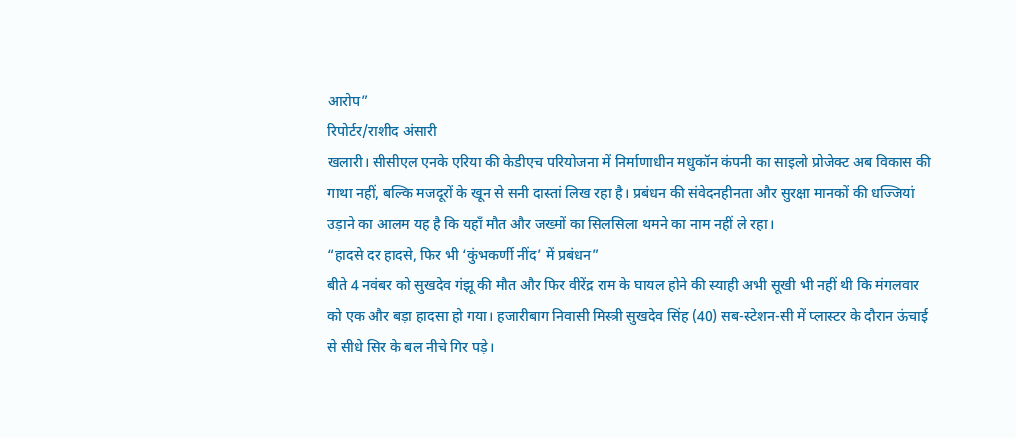आरोप”
रिपोर्टर/राशीद अंसारी
खलारी। सीसीएल एनके एरिया की केडीएच परियोजना में निर्माणाधीन मधुकॉन कंपनी का साइलो प्रोजेक्ट अब विकास की गाथा नहीं, बल्कि मजदूरों के खून से सनी दास्तां लिख रहा है। प्रबंधन की संवेदनहीनता और सुरक्षा मानकों की धज्जियां उड़ाने का आलम यह है कि यहाँ मौत और जख्मों का सिलसिला थमने का नाम नहीं ले रहा।
“हादसे दर हादसे, फिर भी ‘कुंभकर्णी नींद’ में प्रबंधन”
बीते 4 नवंबर को सुखदेव गंझू की मौत और फिर वीरेंद्र राम के घायल होने की स्याही अभी सूखी भी नहीं थी कि मंगलवार को एक और बड़ा हादसा हो गया। हजारीबाग निवासी मिस्त्री सुखदेव सिंह (40) सब-स्टेशन-सी में प्लास्टर के दौरान ऊंचाई से सीधे सिर के बल नीचे गिर पड़े।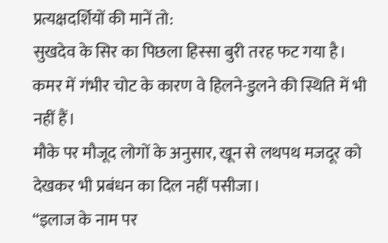प्रत्यक्षदर्शियों की मानें तो:
सुखदेव के सिर का पिछला हिस्सा बुरी तरह फट गया है।
कमर में गंभीर चोट के कारण वे हिलने-डुलने की स्थिति में भी नहीं हैं।
मौके पर मौजूद लोगों के अनुसार, खून से लथपथ मजदूर को देखकर भी प्रबंधन का दिल नहीं पसीजा।
“इलाज के नाम पर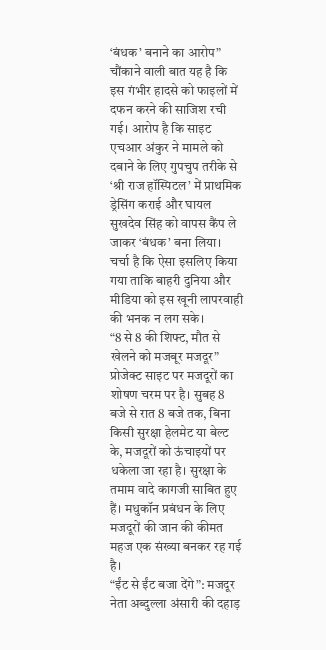‘बंधक’ बनाने का आरोप”
चौंकाने वाली बात यह है कि इस गंभीर हादसे को फाइलों में दफन करने की साजिश रची गई। आरोप है कि साइट एचआर अंकुर ने मामले को दबाने के लिए गुपचुप तरीके से ‘श्री राज हॉस्पिटल’ में प्राथमिक ड्रेसिंग कराई और घायल सुखदेव सिंह को वापस कैंप ले जाकर ‘बंधक’ बना लिया। चर्चा है कि ऐसा इसलिए किया गया ताकि बाहरी दुनिया और मीडिया को इस खूनी लापरवाही की भनक न लग सके।
“8 से 8 की शिफ्ट, मौत से खेलने को मजबूर मजदूर”
प्रोजेक्ट साइट पर मजदूरों का शोषण चरम पर है। सुबह 8 बजे से रात 8 बजे तक, बिना किसी सुरक्षा हेलमेट या बेल्ट के, मजदूरों को ऊंचाइयों पर धकेला जा रहा है। सुरक्षा के तमाम वादे कागजी साबित हुए हैं। मधुकॉन प्रबंधन के लिए मजदूरों की जान की कीमत महज एक संख्या बनकर रह गई है।
“ईंट से ईंट बजा देंगे”: मजदूर नेता अब्दुल्ला अंसारी की दहाड़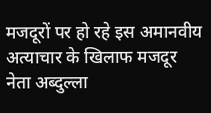मजदूरों पर हो रहे इस अमानवीय अत्याचार के खिलाफ मजदूर नेता अब्दुल्ला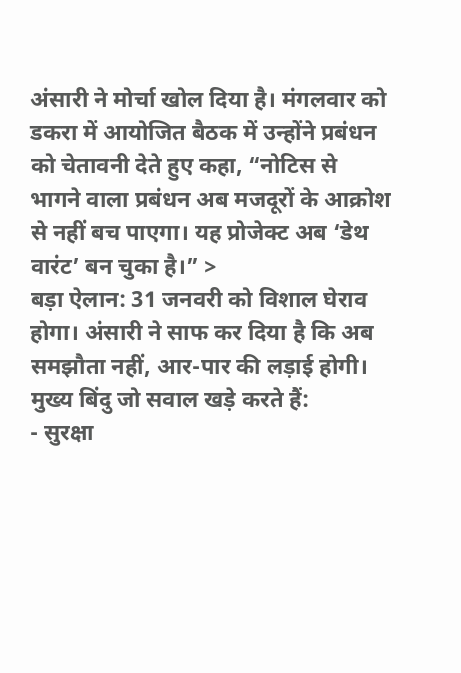अंसारी ने मोर्चा खोल दिया है। मंगलवार को डकरा में आयोजित बैठक में उन्होंने प्रबंधन को चेतावनी देते हुए कहा, “नोटिस से भागने वाला प्रबंधन अब मजदूरों के आक्रोश से नहीं बच पाएगा। यह प्रोजेक्ट अब ‘डेथ वारंट’ बन चुका है।” >
बड़ा ऐलान: 31 जनवरी को विशाल घेराव होगा। अंसारी ने साफ कर दिया है कि अब समझौता नहीं, आर-पार की लड़ाई होगी।
मुख्य बिंदु जो सवाल खड़े करते हैं:
- सुरक्षा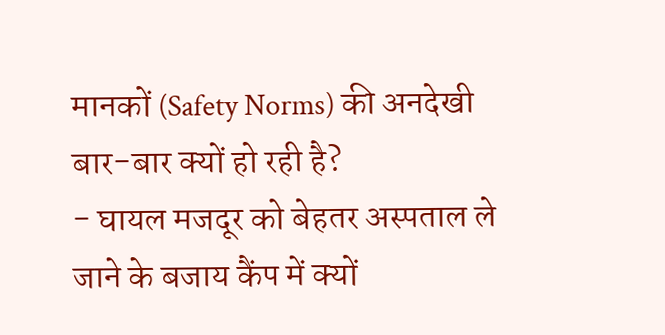मानकों (Safety Norms) की अनदेखी बार-बार क्यों हो रही है?
- घायल मजदूर को बेहतर अस्पताल ले जाने के बजाय कैंप में क्यों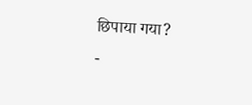छिपाया गया?
-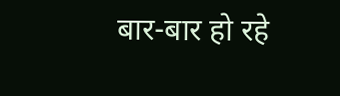बार-बार हो रहे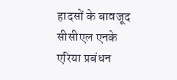हादसों के बावजूद सीसीएल एनके एरिया प्रबंधन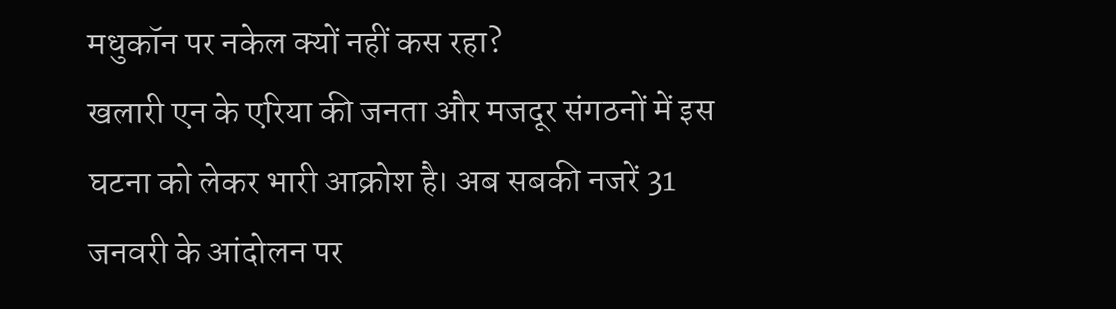मधुकॉन पर नकेल क्यों नहीं कस रहा?
खलारी एन के एरिया की जनता और मजदूर संगठनों में इस घटना को लेकर भारी आक्रोश है। अब सबकी नजरें 31 जनवरी के आंदोलन पर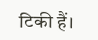टिकी हैं।